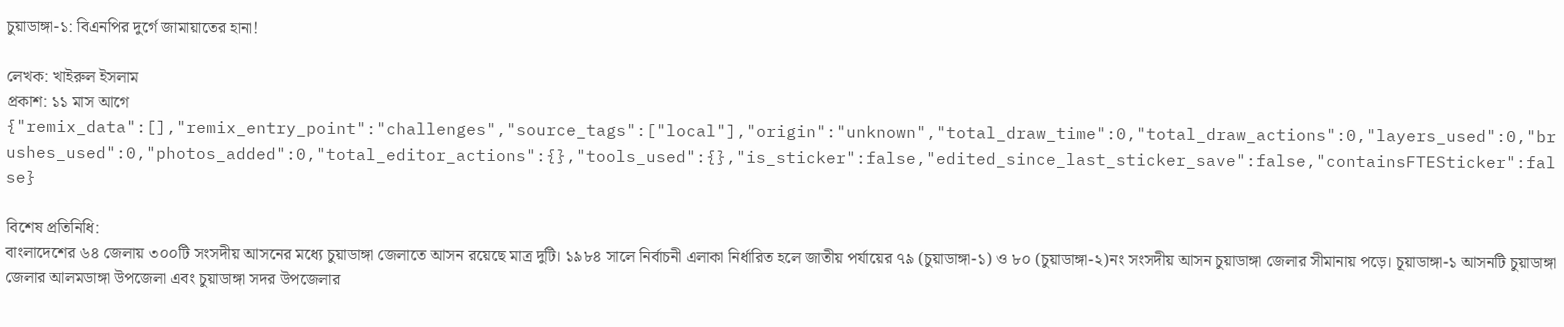চুয়াডাঙ্গা-১: বিএনপির দুর্গে জামায়াতের হানা!

লেখক: খাইরুল ইসলাম
প্রকাশ: ১১ মাস আগে
{"remix_data":[],"remix_entry_point":"challenges","source_tags":["local"],"origin":"unknown","total_draw_time":0,"total_draw_actions":0,"layers_used":0,"brushes_used":0,"photos_added":0,"total_editor_actions":{},"tools_used":{},"is_sticker":false,"edited_since_last_sticker_save":false,"containsFTESticker":false}

বিশেষ প্রতিনিধি:
বাংলাদেশের ৬৪ জেলায় ৩০০টি সংসদীয় আসনের মধ্যে চুয়াডাঙ্গা জেলাতে আসন রয়েছে মাত্র দুটি। ১৯৮৪ সালে নির্বাচনী এলাকা নির্ধারিত হলে জাতীয় পর্যায়ের ৭৯ (চুয়াডাঙ্গা-১) ও ৮০ (চুয়াডাঙ্গা-২)নং সংসদীয় আসন চুয়াডাঙ্গা জেলার সীমানায় পড়ে। চূয়াডাঙ্গা-১ আসনটি চুয়াডাঙ্গা জেলার আলমডাঙ্গা উপজেলা এবং চুয়াডাঙ্গা সদর উপজেলার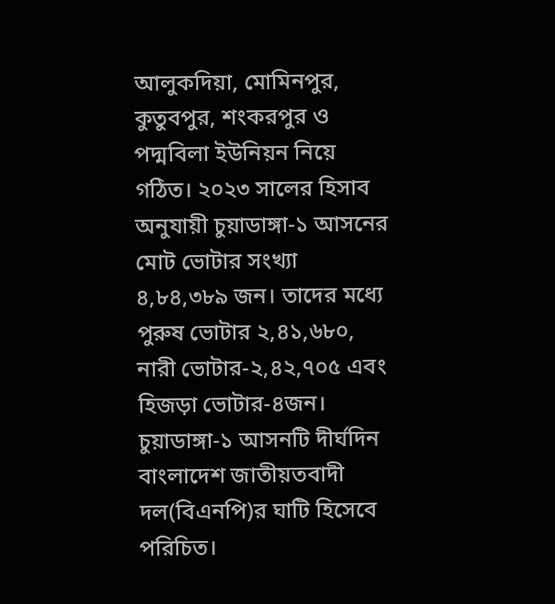আলুকদিয়া, মোমিনপুর, কুতুবপুর, শংকরপুর ও পদ্মবিলা ইউনিয়ন নিয়ে গঠিত। ২০২৩ সালের হিসাব অনুযায়ী চুয়াডাঙ্গা-১ আসনের মোট ভোটার সংখ্যা ৪,৮৪,৩৮৯ জন। তাদের মধ্যে পুরুষ ভোটার ২,৪১,৬৮০, নারী ভোটার-২,৪২,৭০৫ এবং হিজড়া ভোটার-৪জন। চুয়াডাঙ্গা-১ আসনটি দীর্ঘদিন বাংলাদেশ জাতীয়তবাদী দল(বিএনপি)র ঘাটি হিসেবে পরিচিত।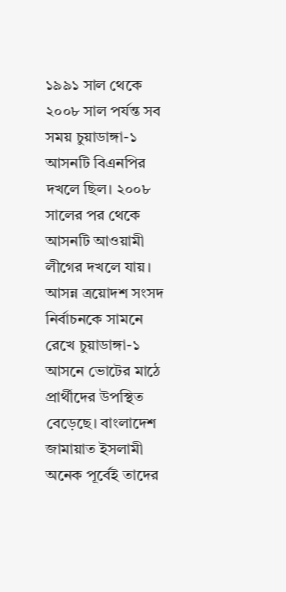১৯৯১ সাল থেকে ২০০৮ সাল পর্যন্ত সব সময় চুয়াডাঙ্গা-১ আসনটি বিএনপির দখলে ছিল। ২০০৮ সালের পর থেকে আসনটি আওয়ামী লীগের দখলে যায়। আসন্ন ত্রয়োদশ সংসদ নির্বাচনকে সামনে রেখে চুয়াডাঙ্গা-১ আসনে ভোটের মাঠে প্রার্থীদের উপস্থিত বেড়েছে। বাংলাদেশ জামায়াত ইসলামী অনেক পূর্বেই তাদের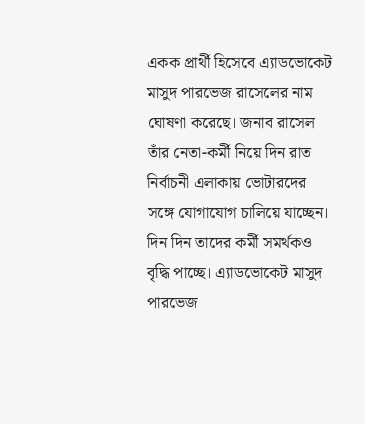একক প্রার্থী হিসেবে এ্যাডভোকেট মাসুদ পারভেজ রাসেলের নাম ঘোষণা করেছে। জনাব রাসেল তাঁর নেতা-কর্মী নিয়ে দিন রাত নির্বাচনী এলাকায় ভোটারদের সঙ্গে যোগাযোগ চালিয়ে যাচ্ছেন। দিন দিন তাদের কর্মী সমর্থকও বৃদ্ধি পাচ্ছে। এ্যাডভোকেট মাসুদ পারভেজ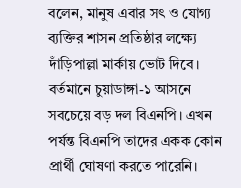বলেন, মানুষ এবার সৎ ও যোগ্য ব্যক্তির শাসন প্রতিষ্ঠার লক্ষ্যে দাঁড়িপাল্লা মার্কায় ভোট দিবে।
বর্তমানে চুয়াডাঙ্গা-১ আসনে সবচেয়ে বড় দল বিএনপি। এখন পর্যন্ত বিএনপি তাদের একক কোন প্রার্থী ঘোষণা করতে পারেনি।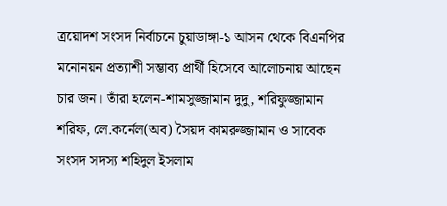ত্রয়োদশ সংসদ নির্বাচনে চুয়াডাঙ্গা-১ আসন থেকে বিএনপির মনোনয়ন প্রত্যাশী সম্ভাব্য প্রার্থী হিসেবে আলোচনায় আছেন চার জন। তাঁরা হলেন-শামসুজ্জামান দুদু, শরিফুজ্জামান শরিফ, লে.কর্নেল(অব) সৈয়দ কামরুজ্জামান ও সাবেক সংসদ সদস্য শহিদুল ইসলাম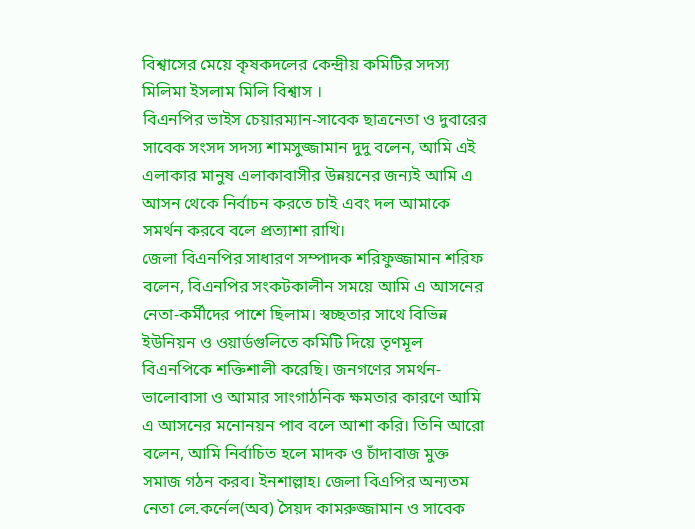বিশ্বাসের মেয়ে কৃষকদলের কেন্দ্রীয় কমিটির সদস্য মিলিমা ইসলাম মিলি বিশ্বাস ।
বিএনপির ভাইস চেয়ারম্যান-সাবেক ছাত্রনেতা ও দুবারের সাবেক সংসদ সদস্য শামসুজ্জামান দুদু বলেন, আমি এই এলাকার মানুষ এলাকাবাসীর উন্নয়নের জন্যই আমি এ আসন থেকে নির্বাচন করতে চাই এবং দল আমাকে সমর্থন করবে বলে প্রত্যাশা রাখি।
জেলা বিএনপির সাধারণ সম্পাদক শরিফুজ্জামান শরিফ বলেন, বিএনপির সংকটকালীন সময়ে আমি এ আসনের নেতা-কর্মীদের পাশে ছিলাম। স্বচ্ছতার সাথে বিভিন্ন ইউনিয়ন ও ওয়ার্ডগুলিতে কমিটি দিয়ে তৃণমূল বিএনপিকে শক্তিশালী করেছি। জনগণের সমর্থন-ভালোবাসা ও আমার সাংগাঠনিক ক্ষমতার কারণে আমি এ আসনের মনোনয়ন পাব বলে আশা করি। তিনি আরো বলেন, আমি নির্বাচিত হলে মাদক ও চাঁদাবাজ মুক্ত সমাজ গঠন করব। ইনশাল্লাহ। জেলা বিএপির অন্যতম নেতা লে.কর্নেল(অব) সৈয়দ কামরুজ্জামান ও সাবেক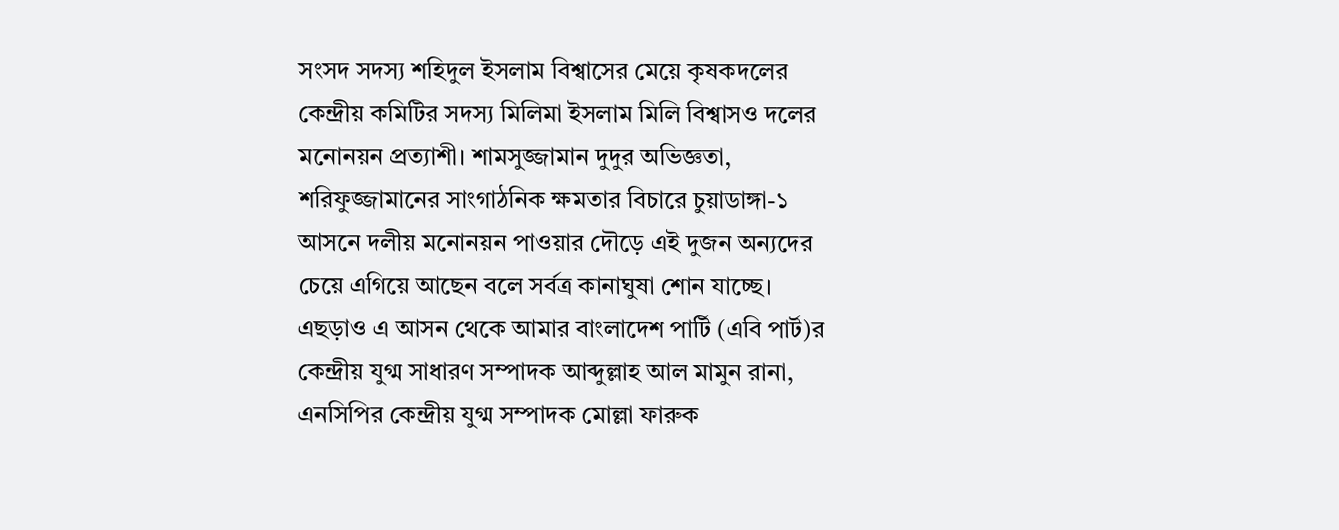সংসদ সদস্য শহিদুল ইসলাম বিশ্বাসের মেয়ে কৃষকদলের কেন্দ্রীয় কমিটির সদস্য মিলিমা ইসলাম মিলি বিশ্বাসও দলের মনোনয়ন প্রত্যাশী। শামসুজ্জামান দুদুর অভিজ্ঞতা, শরিফুজ্জামানের সাংগাঠনিক ক্ষমতার বিচারে চুয়াডাঙ্গা-১ আসনে দলীয় মনোনয়ন পাওয়ার দৌড়ে এই দুজন অন্যদের চেয়ে এগিয়ে আছেন বলে সর্বত্র কানাঘুষা শোন যাচ্ছে।
এছড়াও এ আসন থেকে আমার বাংলাদেশ পার্টি (এবি পার্ট)র কেন্দ্রীয় যুগ্ম সাধারণ সম্পাদক আব্দুল্লাহ আল মামুন রানা, এনসিপির কেন্দ্রীয় যুগ্ম সম্পাদক মোল্লা ফারুক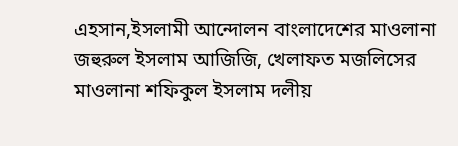এহসান,ইসলামী আন্দোলন বাংলাদেশের মাওলানা জহুরুল ইসলাম আজিজি, খেলাফত মজলিসের মাওলানা শফিকুল ইসলাম দলীয়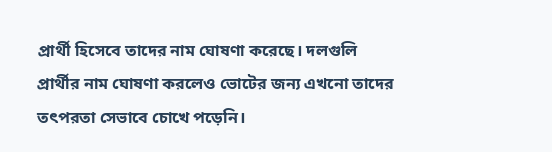প্রার্থী হিসেবে তাদের নাম ঘোষণা করেছে। দলগুলি প্রার্থীর নাম ঘোষণা করলেও ভোটের জন্য এখনো তাদের তৎপরতা সেভাবে চোখে পড়েনি।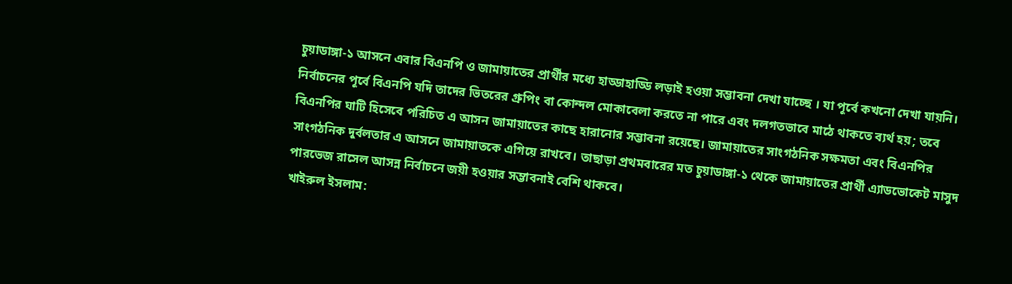চুয়াডাঙ্গা-১ আসনে এবার বিএনপি ও জামায়াতের প্রার্থীর মধ্যে হাড্ডাহাড্ডি লড়াই হওয়া সম্ভাবনা দেখা যাচ্ছে । যা পূর্বে কখনো দেখা যায়নি। নির্বাচনের পূর্বে বিএনপি যদি তাদের ভিতরের গ্রুপিং বা কোন্দল মোকাবেলা করতে না পারে এবং দলগতভাবে মাঠে থাকতে ব্যর্থ হয়; তবে বিএনপির ঘাটি হিসেবে পরিচিত এ আসন জামায়াতের কাছে হারানোর সম্ভাবনা রয়েছে। জামায়াতের সাংগঠনিক সক্ষমতা এবং বিএনপির সাংগঠনিক দুর্বলতার এ আসনে জামায়াতকে এগিয়ে রাখবে। তাছাড়া প্রথমবারের মত চুয়াডাঙ্গা-১ থেকে জামায়াতের প্রার্থী এ্যাডভোকেট মাসুদ পারভেজ রাসেল আসন্ন নির্বাচনে জয়ী হওয়ার সম্ভাবনাই বেশি থাকবে।
খাইরুল ইসলাম: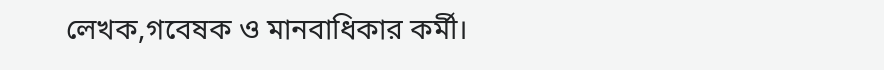লেখক,গবেষক ও মানবাধিকার কর্মী।